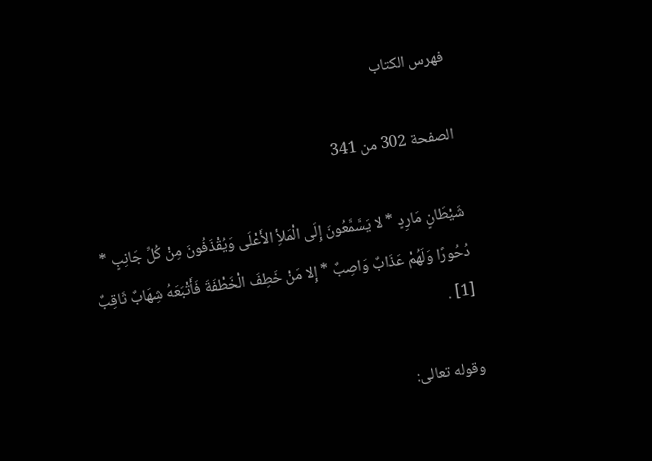فهرس الكتاب

الصفحة 302 من 341

شَيْطَانٍ مَارِدٍ * لا يَسَّمَّعُونَ إِلَى الْمَلأِ الأَعْلَى وَيُقْذَفُونَ مِنْ كُلِّ جَانِبٍ * دُحُورًا وَلَهُمْ عَذَابٌ وَاصِبٌ * إِلا مَنْ خَطِفَ الْخَطْفَةَ فَأَتْبَعَهُ شِهَابٌ ثَاقِبٌ [1] .

وقوله تعالى: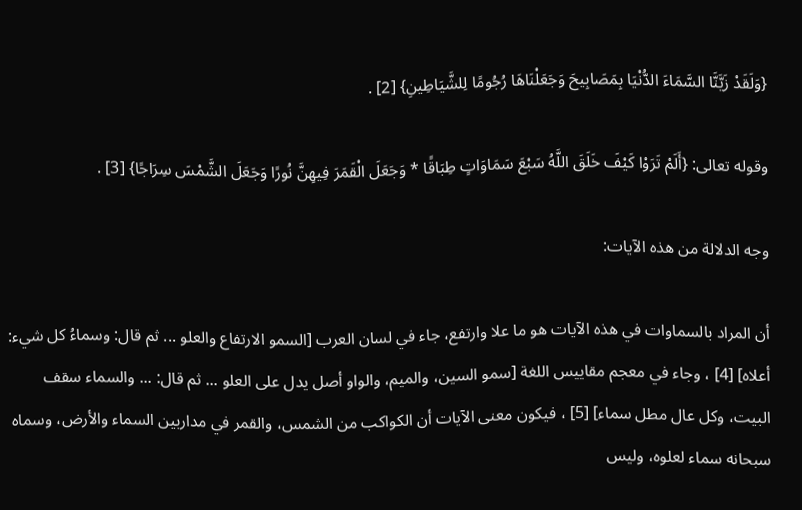{وَلَقَدْ زَيَّنَّا السَّمَاءَ الدُّنْيَا بِمَصَابِيحَ وَجَعَلْنَاهَا رُجُومًا لِلشَّيَاطِينِ} [2] .

وقوله تعالى: {أَلَمْ تَرَوْا كَيْفَ خَلَقَ اللَّهُ سَبْعَ سَمَاوَاتٍ طِبَاقًا * وَجَعَلَ الْقَمَرَ فِيهِنَّ نُورًا وَجَعَلَ الشَّمْسَ سِرَاجًا} [3] .

وجه الدلالة من هذه الآيات:

أن المراد بالسماوات في هذه الآيات هو ما علا وارتفع، جاء في لسان العرب [السمو الارتفاع والعلو ... ثم قال: وسماءُ كل شيء: أعلاه] [4] ، وجاء في معجم مقاييس اللغة [سمو السين، والميم، والواو أصل يدل على العلو ... ثم قال: ... والسماء سقف البيت، وكل عال مطل سماء] [5] ، فيكون معنى الآيات أن الكواكب من الشمس، والقمر في مداربين السماء والأرض، وسماه سبحانه سماء لعلوه، وليس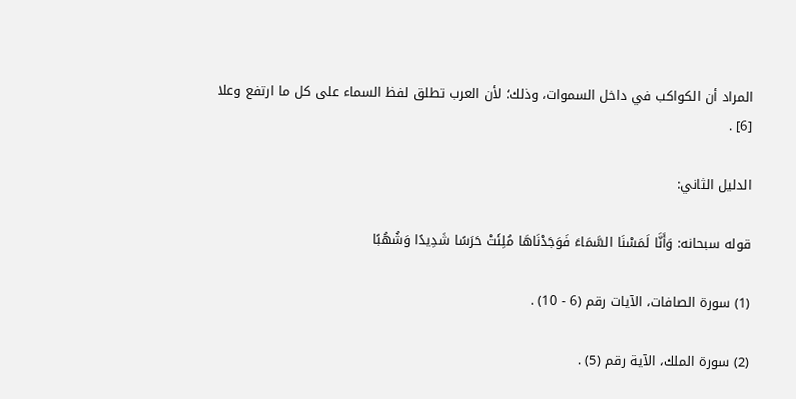المراد أن الكواكب في داخل السموات، وذلك؛ لأن العرب تطلق لفظ السماء على كل ما ارتفع وعلا [6] .

الدليل الثاني:

قوله سبحانه: وَأَنَّا لَمَسْنَا السَّمَاءَ فَوَجَدْنَاهَا مُلِئَتْ حَرَسًا شَدِيدًا وَشُهُبًا

(1) سورة الصافات، الآيات رقم (6 - 10) .

(2) سورة الملك، الآية رقم (5) .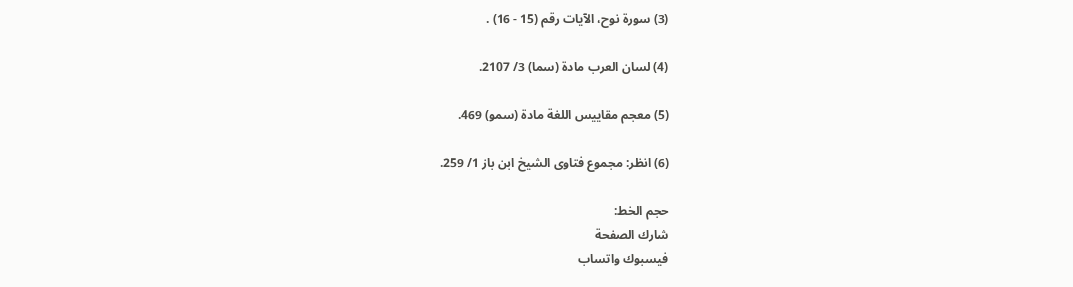(3) سورة نوح، الآيات رقم (15 - 16) .

(4) لسان العرب مادة (سما) 3/ 2107.

(5) معجم مقاييس اللغة مادة (سمو) 469.

(6) انظر: مجموع فتاوى الشيخ ابن باز 1/ 259.

حجم الخط:
شارك الصفحة
فيسبوك واتساب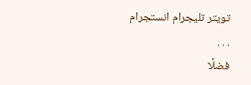تويتر تليجرام انستجرام
. . .
فضلًا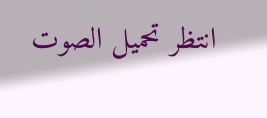انتظر تحميل الصوت